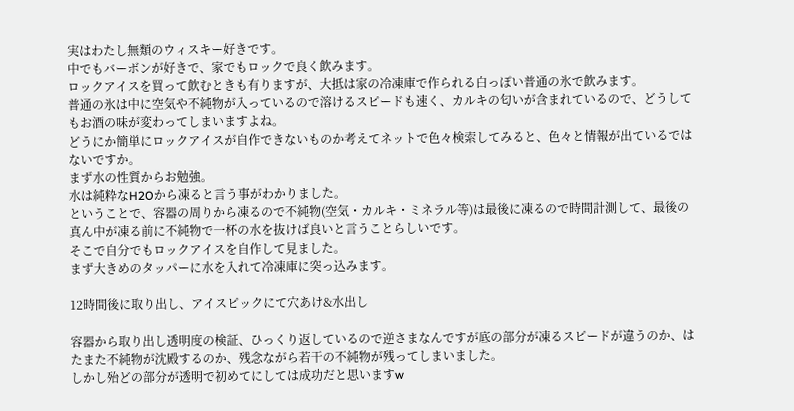実はわたし無類のウィスキー好きです。
中でもバーボンが好きで、家でもロックで良く飲みます。
ロックアイスを買って飲むときも有りますが、大抵は家の冷凍庫で作られる白っぽい普通の氷で飲みます。
普通の氷は中に空気や不純物が入っているので溶けるスピードも速く、カルキの匂いが含まれているので、どうしてもお酒の味が変わってしまいますよね。
どうにか簡単にロックアイスが自作できないものか考えてネットで色々検索してみると、色々と情報が出ているではないですか。
まず水の性質からお勉強。
水は純粋なH2Oから凍ると言う事がわかりました。
ということで、容器の周りから凍るので不純物(空気・カルキ・ミネラル等)は最後に凍るので時間計測して、最後の真ん中が凍る前に不純物で一杯の水を抜けば良いと言うことらしいです。
そこで自分でもロックアイスを自作して見ました。
まず大きめのタッパーに水を入れて冷凍庫に突っ込みます。

12時間後に取り出し、アイスピックにて穴あけ&水出し

容器から取り出し透明度の検証、ひっくり返しているので逆さまなんですが底の部分が凍るスピードが違うのか、はたまた不純物が沈殿するのか、残念ながら若干の不純物が残ってしまいました。
しかし殆どの部分が透明で初めてにしては成功だと思いますw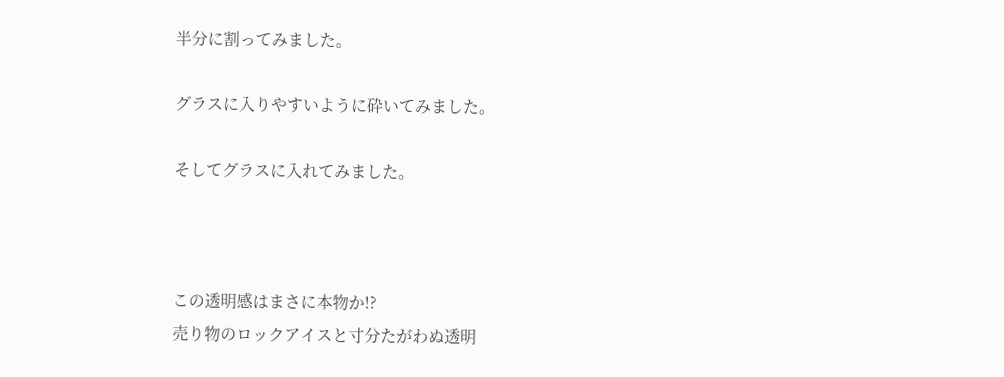半分に割ってみました。

グラスに入りやすいように砕いてみました。

そしてグラスに入れてみました。



この透明感はまさに本物か!?
売り物のロックアイスと寸分たがわぬ透明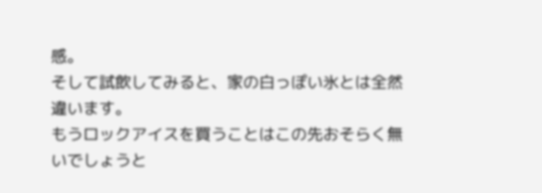感。
そして試飲してみると、家の白っぽい氷とは全然違います。
もうロックアイスを買うことはこの先おそらく無いでしょうと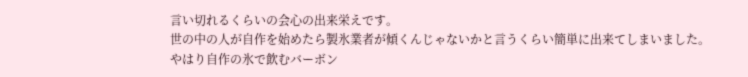言い切れるくらいの会心の出来栄えです。
世の中の人が自作を始めたら製氷業者が傾くんじゃないかと言うくらい簡単に出来てしまいました。
やはり自作の氷で飲むバーボン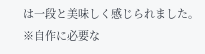は一段と美味しく感じられました。
※自作に必要な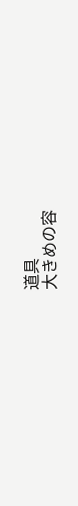道具
大きめの容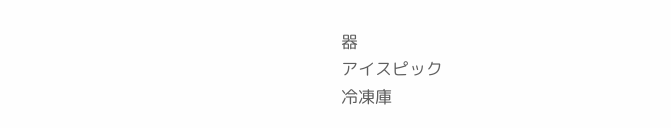器
アイスピック
冷凍庫